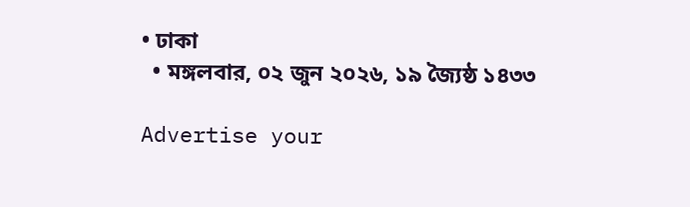• ঢাকা
  • মঙ্গলবার, ০২ জুন ২০২৬, ১৯ জ্যৈষ্ঠ ১৪৩৩

Advertise your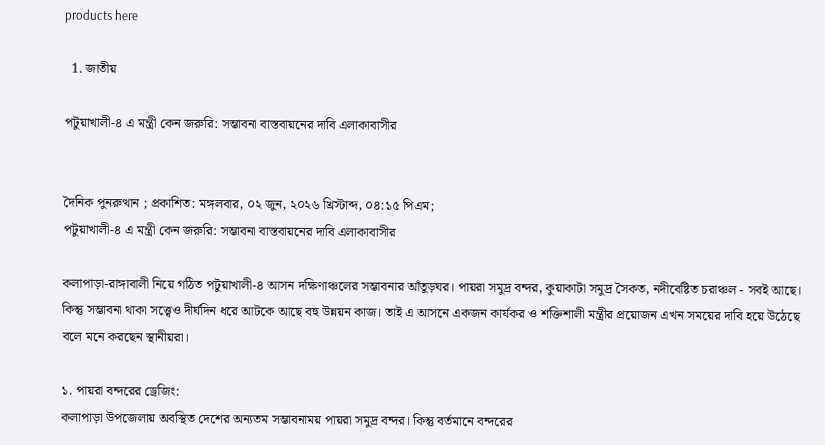products here

  1. জাতীয়

পটুয়াখালী-৪ এ মন্ত্রী কেন জরুরি: সম্ভাবনা বাস্তবায়নের দাবি এলাকাবাসীর


দৈনিক পুনরুত্থান ; প্রকাশিত: মঙ্গলবার, ০২ জুন, ২০২৬ খ্রিস্টাব্দ, ০৪:১৫ পিএম;
পটুয়াখালী-৪ এ মন্ত্রী কেন জরুরি: সম্ভাবনা বাস্তবায়নের দাবি এলাকাবাসীর

কলাপাড়া-রাঙ্গাবালী নিয়ে গঠিত পটুয়াখালী-৪ আসন দক্ষিণাঞ্চলের সম্ভাবনার আঁতুড়ঘর। পায়রা সমুদ্র বন্দর, কুয়াকাটা সমুদ্র সৈকত, নদীবেষ্টিত চরাঞ্চল - সবই আছে। কিন্তু সম্ভাবনা থাকা সত্ত্বেও দীর্ঘদিন ধরে আটকে আছে বহু উন্নয়ন কাজ। তাই এ আসনে একজন কার্যকর ও শক্তিশালী মন্ত্রীর প্রয়োজন এখন সময়ের দাবি হয়ে উঠেছে বলে মনে করছেন স্থানীয়রা।

১. পায়রা বন্দরের ড্রেজিং:
কলাপাড়া উপজেলায় অবস্থিত দেশের অন্যতম সম্ভাবনাময় পায়রা সমুদ্র বন্দর। কিন্তু বর্তমানে বন্দরের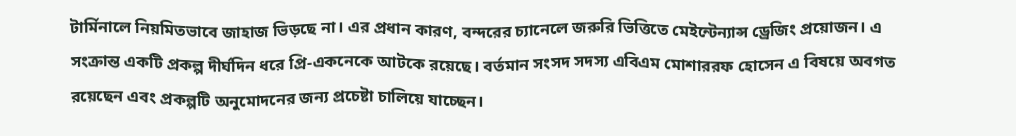টার্মিনালে নিয়মিতভাবে জাহাজ ভিড়ছে না। এর প্রধান কারণ, বন্দরের চ্যানেলে জরুরি ভিত্তিতে মেইন্টেন্যান্স ড্রেজিং প্রয়োজন। এ সংক্রান্ত একটি প্রকল্প দীর্ঘদিন ধরে প্রি-একনেকে আটকে রয়েছে। বর্তমান সংসদ সদস্য এবিএম মোশাররফ হোসেন এ বিষয়ে অবগত রয়েছেন এবং প্রকল্পটি অনুমোদনের জন্য প্রচেষ্টা চালিয়ে যাচ্ছেন।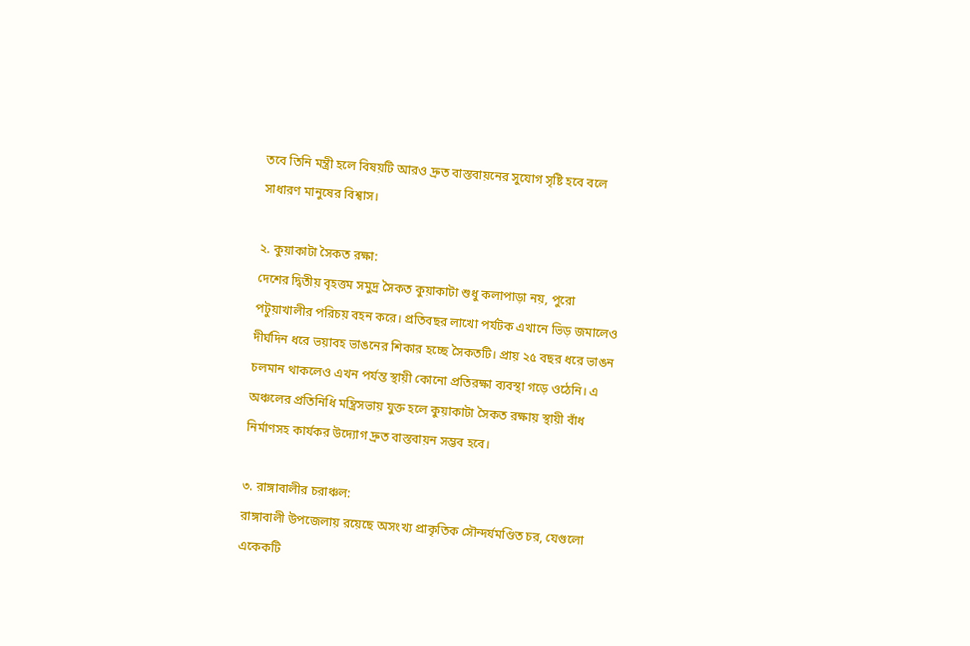তবে তিনি মন্ত্রী হলে বিষয়টি আরও দ্রুত বাস্তবায়নের সুযোগ সৃষ্টি হবে বলে সাধারণ মানুষের বিশ্বাস।

২. কুয়াকাটা সৈকত রক্ষা:
দেশের দ্বিতীয় বৃহত্তম সমুদ্র সৈকত কুয়াকাটা শুধু কলাপাড়া নয়, পুরো পটুয়াখালীর পরিচয় বহন করে। প্রতিবছর লাখো পর্যটক এখানে ভিড় জমালেও দীর্ঘদিন ধরে ভয়াবহ ভাঙনের শিকার হচ্ছে সৈকতটি। প্রায় ২৫ বছর ধরে ভাঙন চলমান থাকলেও এখন পর্যন্ত স্থায়ী কোনো প্রতিরক্ষা ব্যবস্থা গড়ে ওঠেনি। এ অঞ্চলের প্রতিনিধি মন্ত্রিসভায় যুক্ত হলে কুয়াকাটা সৈকত রক্ষায় স্থায়ী বাঁধ নির্মাণসহ কার্যকর উদ্যোগ দ্রুত বাস্তবায়ন সম্ভব হবে।

৩. রাঙ্গাবালীর চরাঞ্চল:
রাঙ্গাবালী উপজেলায় রয়েছে অসংখ্য প্রাকৃতিক সৌন্দর্যমণ্ডিত চর, যেগুলো একেকটি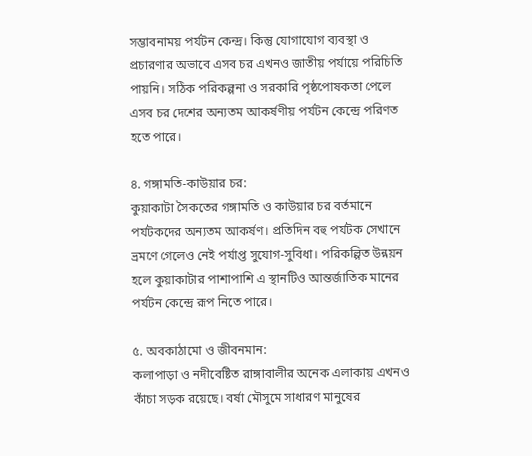সম্ভাবনাময় পর্যটন কেন্দ্র। কিন্তু যোগাযোগ ব্যবস্থা ও প্রচারণার অভাবে এসব চর এখনও জাতীয় পর্যায়ে পরিচিতি পায়নি। সঠিক পরিকল্পনা ও সরকারি পৃষ্ঠপোষকতা পেলে এসব চর দেশের অন্যতম আকর্ষণীয় পর্যটন কেন্দ্রে পরিণত হতে পারে।

৪. গঙ্গামতি-কাউয়ার চর:
কুয়াকাটা সৈকতের গঙ্গামতি ও কাউয়ার চর বর্তমানে পর্যটকদের অন্যতম আকর্ষণ। প্রতিদিন বহু পর্যটক সেখানে ভ্রমণে গেলেও নেই পর্যাপ্ত সুযোগ-সুবিধা। পরিকল্পিত উন্নয়ন হলে কুয়াকাটার পাশাপাশি এ স্থানটিও আন্তর্জাতিক মানের পর্যটন কেন্দ্রে রূপ নিতে পারে।

৫. অবকাঠামো ও জীবনমান:
কলাপাড়া ও নদীবেষ্টিত রাঙ্গাবালীর অনেক এলাকায় এখনও কাঁচা সড়ক রয়েছে। বর্ষা মৌসুমে সাধারণ মানুষের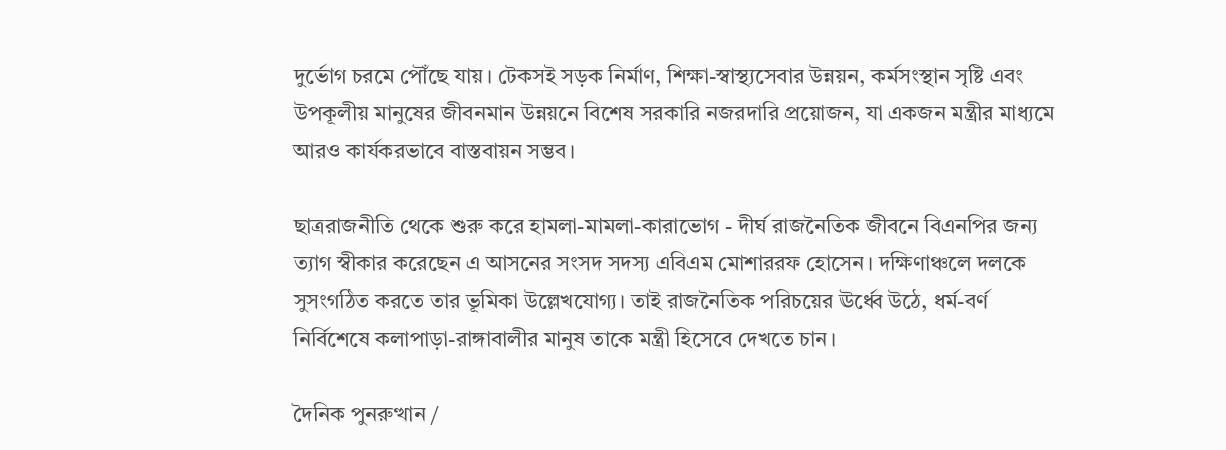দুর্ভোগ চরমে পৌঁছে যায়। টেকসই সড়ক নির্মাণ, শিক্ষা-স্বাস্থ্যসেবার উন্নয়ন, কর্মসংস্থান সৃষ্টি এবং উপকূলীয় মানুষের জীবনমান উন্নয়নে বিশেষ সরকারি নজরদারি প্রয়োজন, যা একজন মন্ত্রীর মাধ্যমে আরও কার্যকরভাবে বাস্তবায়ন সম্ভব।

ছাত্ররাজনীতি থেকে শুরু করে হামলা-মামলা-কারাভোগ - দীর্ঘ রাজনৈতিক জীবনে বিএনপির জন্য ত্যাগ স্বীকার করেছেন এ আসনের সংসদ সদস্য এবিএম মোশাররফ হোসেন। দক্ষিণাঞ্চলে দলকে সুসংগঠিত করতে তার ভূমিকা উল্লেখযোগ্য। তাই রাজনৈতিক পরিচয়ের ঊর্ধ্বে উঠে, ধর্ম-বর্ণ নির্বিশেষে কলাপাড়া-রাঙ্গাবালীর মানুষ তাকে মন্ত্রী হিসেবে দেখতে চান।

দৈনিক পুনরুত্থান /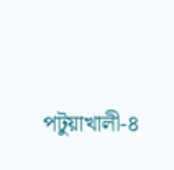পটুয়াখালী-৪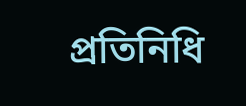প্রতিনিধি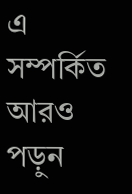এ সম্পর্কিত আরও পড়ুন